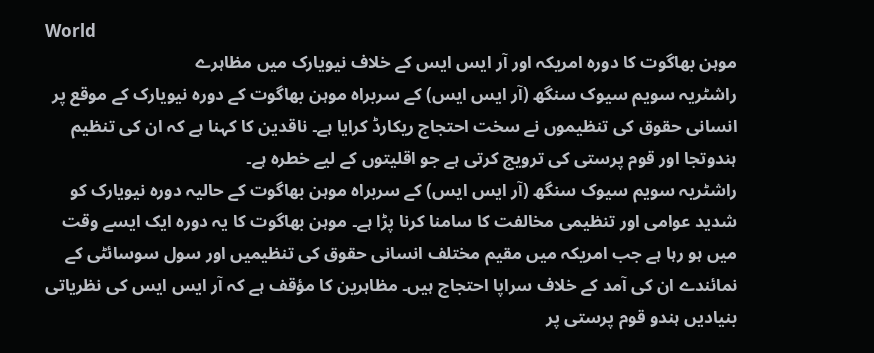World
موہن بھاگوت کا دورہ امریکہ اور آر ایس ایس کے خلاف نیویارک میں مظاہرے
راشٹریہ سویم سیوک سنگھ (آر ایس ایس) کے سربراہ موہن بھاگوت کے دورہ نیویارک کے موقع پر انسانی حقوق کی تنظیموں نے سخت احتجاج ریکارڈ کرایا ہے۔ ناقدین کا کہنا ہے کہ ان کی تنظیم ہندوتجا اور قوم پرستی کی ترویج کرتی ہے جو اقلیتوں کے لیے خطرہ ہے۔
راشٹریہ سویم سیوک سنگھ (آر ایس ایس) کے سربراہ موہن بھاگوت کے حالیہ دورہ نیویارک کو شدید عوامی اور تنظیمی مخالفت کا سامنا کرنا پڑا ہے۔ موہن بھاگوت کا یہ دورہ ایک ایسے وقت میں ہو رہا ہے جب امریکہ میں مقیم مختلف انسانی حقوق کی تنظیمیں اور سول سوسائٹی کے نمائندے ان کی آمد کے خلاف سراپا احتجاج ہیں۔ مظاہرین کا مؤقف ہے کہ آر ایس ایس کی نظریاتی بنیادیں ہندو قوم پرستی پر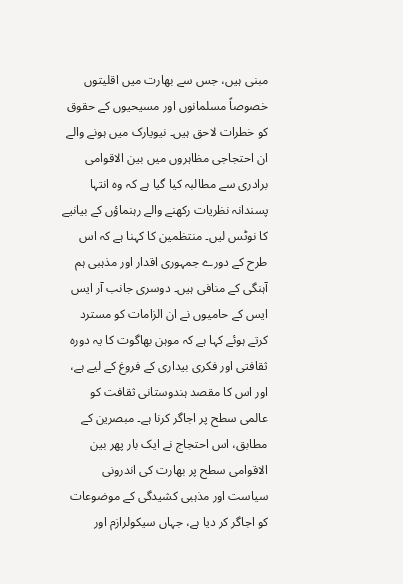مبنی ہیں، جس سے بھارت میں اقلیتوں خصوصاً مسلمانوں اور مسیحیوں کے حقوق کو خطرات لاحق ہیں۔ نیویارک میں ہونے والے ان احتجاجی مظاہروں میں بین الاقوامی برادری سے مطالبہ کیا گیا ہے کہ وہ انتہا پسندانہ نظریات رکھنے والے رہنماؤں کے بیانیے کا نوٹس لیں۔ منتظمین کا کہنا ہے کہ اس طرح کے دورے جمہوری اقدار اور مذہبی ہم آہنگی کے منافی ہیں۔ دوسری جانب آر ایس ایس کے حامیوں نے ان الزامات کو مسترد کرتے ہوئے کہا ہے کہ موہن بھاگوت کا یہ دورہ ثقافتی اور فکری بیداری کے فروغ کے لیے ہے، اور اس کا مقصد ہندوستانی ثقافت کو عالمی سطح پر اجاگر کرنا ہے۔ مبصرین کے مطابق، اس احتجاج نے ایک بار پھر بین الاقوامی سطح پر بھارت کی اندرونی سیاست اور مذہبی کشیدگی کے موضوعات کو اجاگر کر دیا ہے، جہاں سیکولرازم اور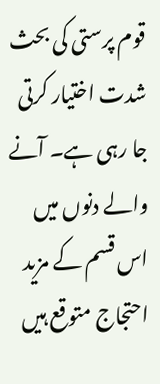قوم پرستی کی بحث شدت اختیار کرتی جا رہی ہے۔ آنے والے دنوں میں اس قسم کے مزید احتجاج متوقع ہیں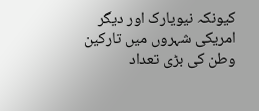کیونکہ نیویارک اور دیگر امریکی شہروں میں تارکین وطن کی بڑی تعداد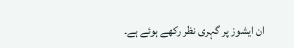ان ایشوز پر گہری نظر رکھے ہوئے ہے۔